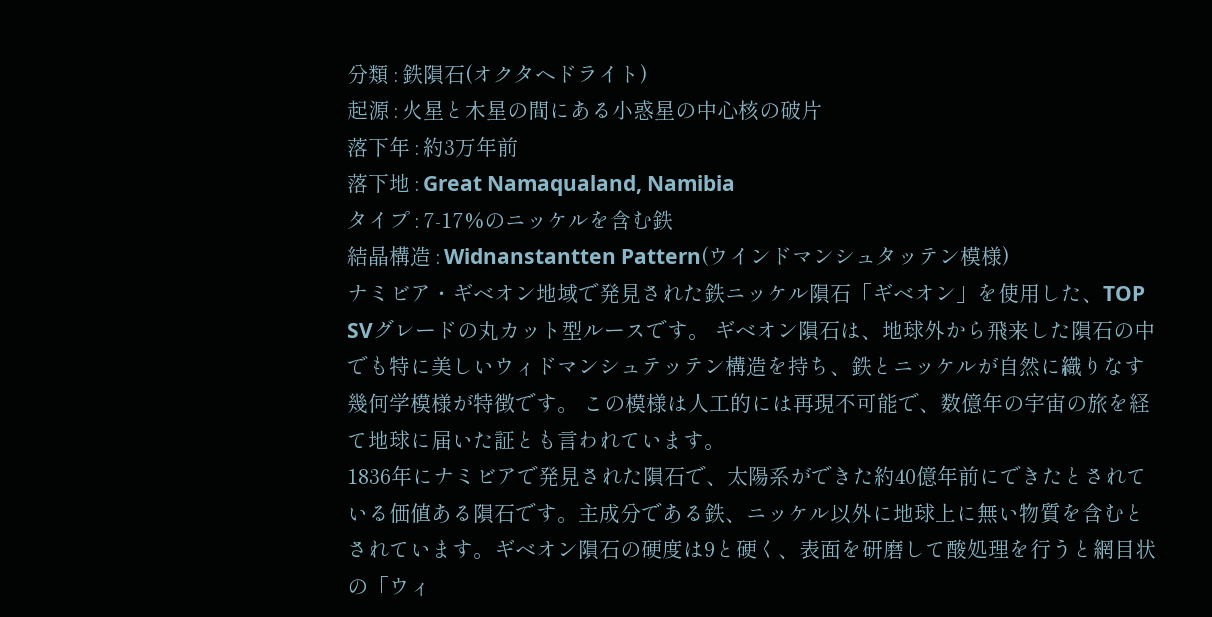分類 : 鉄隕石(オクタヘドライト)
起源 : 火星と木星の間にある小惑星の中心核の破片
落下年 : 約3万年前
落下地 : Great Namaqualand, Namibia
タイプ : 7-17%のニッケルを含む鉄
結晶構造 : Widnanstantten Pattern(ウインドマンシュタッテン模様)
ナミビア・ギベオン地域で発見された鉄ニッケル隕石「ギベオン」を使用した、TOP SVグレードの丸カット型ルースです。 ギベオン隕石は、地球外から飛来した隕石の中でも特に美しいウィドマンシュテッテン構造を持ち、鉄とニッケルが自然に織りなす幾何学模様が特徴です。 この模様は人工的には再現不可能で、数億年の宇宙の旅を経て地球に届いた証とも言われています。
1836年にナミビアで発見された隕石で、太陽系ができた約40億年前にできたとされている価値ある隕石です。主成分である鉄、ニッケル以外に地球上に無い物質を含むとされています。ギベオン隕石の硬度は9と硬く、表面を研磨して酸処理を行うと網目状の「ウィ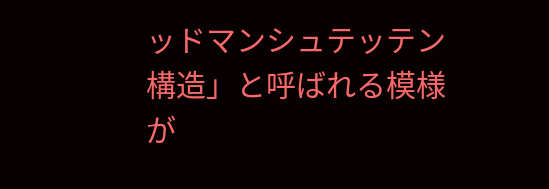ッドマンシュテッテン構造」と呼ばれる模様が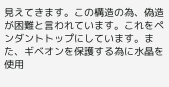見えてきます。この構造の為、偽造が困難と言われています。これをペンダントトップにしています。また、ギベオンを保護する為に水晶を使用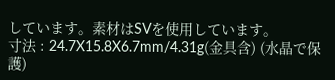しています。素材はSVを使用しています。
寸法 : 24.7X15.8X6.7mm/4.31g(金具含) (水晶で保護)